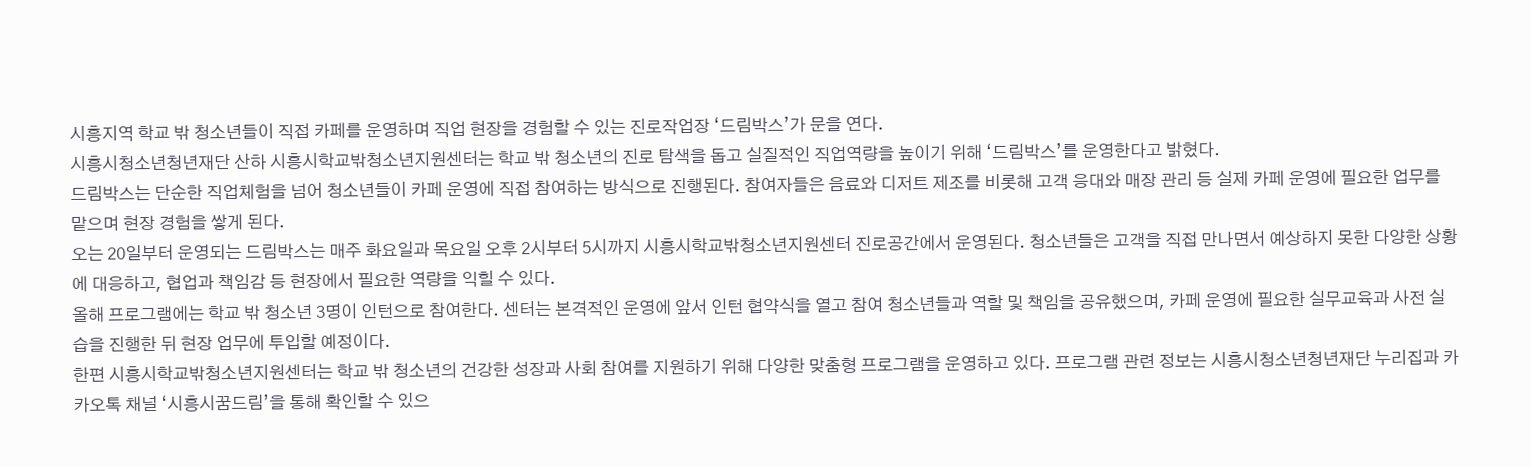시흥지역 학교 밖 청소년들이 직접 카페를 운영하며 직업 현장을 경험할 수 있는 진로작업장 ‘드림박스’가 문을 연다.
시흥시청소년청년재단 산하 시흥시학교밖청소년지원센터는 학교 밖 청소년의 진로 탐색을 돕고 실질적인 직업역량을 높이기 위해 ‘드림박스’를 운영한다고 밝혔다.
드림박스는 단순한 직업체험을 넘어 청소년들이 카페 운영에 직접 참여하는 방식으로 진행된다. 참여자들은 음료와 디저트 제조를 비롯해 고객 응대와 매장 관리 등 실제 카페 운영에 필요한 업무를 맡으며 현장 경험을 쌓게 된다.
오는 20일부터 운영되는 드림박스는 매주 화요일과 목요일 오후 2시부터 5시까지 시흥시학교밖청소년지원센터 진로공간에서 운영된다. 청소년들은 고객을 직접 만나면서 예상하지 못한 다양한 상황에 대응하고, 협업과 책임감 등 현장에서 필요한 역량을 익힐 수 있다.
올해 프로그램에는 학교 밖 청소년 3명이 인턴으로 참여한다. 센터는 본격적인 운영에 앞서 인턴 협약식을 열고 참여 청소년들과 역할 및 책임을 공유했으며, 카페 운영에 필요한 실무교육과 사전 실습을 진행한 뒤 현장 업무에 투입할 예정이다.
한편 시흥시학교밖청소년지원센터는 학교 밖 청소년의 건강한 성장과 사회 참여를 지원하기 위해 다양한 맞춤형 프로그램을 운영하고 있다. 프로그램 관련 정보는 시흥시청소년청년재단 누리집과 카카오톡 채널 ‘시흥시꿈드림’을 통해 확인할 수 있으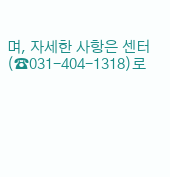며, 자세한 사항은 센터(☎031-404-1318)로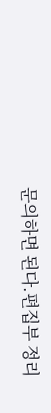문의하면 된다.편집부 정리